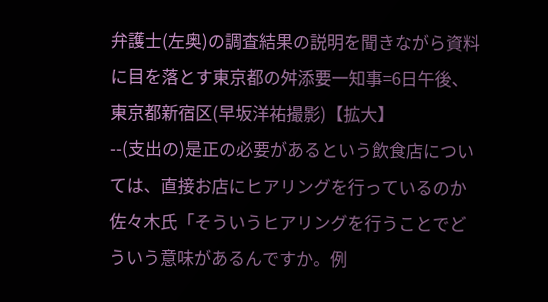弁護士(左奥)の調査結果の説明を聞きながら資料に目を落とす東京都の舛添要一知事=6日午後、東京都新宿区(早坂洋祐撮影)【拡大】
--(支出の)是正の必要があるという飲食店については、直接お店にヒアリングを行っているのか
佐々木氏「そういうヒアリングを行うことでどういう意味があるんですか。例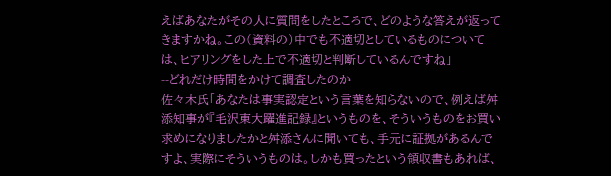えばあなたがその人に質問をしたところで、どのような答えが返ってきますかね。この(資料の)中でも不適切としているものについては、ヒアリングをした上で不適切と判断しているんですね」
--どれだけ時間をかけて調査したのか
佐々木氏「あなたは事実認定という言葉を知らないので、例えば舛添知事が『毛沢東大躍進記録』というものを、そういうものをお買い求めになりましたかと舛添さんに聞いても、手元に証拠があるんですよ、実際にそういうものは。しかも買ったという領収書もあれば、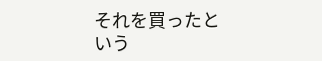それを買ったという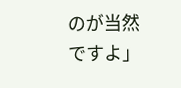のが当然ですよ」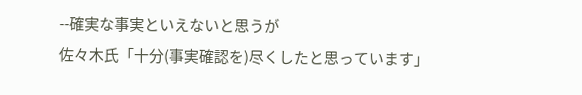--確実な事実といえないと思うが
佐々木氏「十分(事実確認を)尽くしたと思っています」